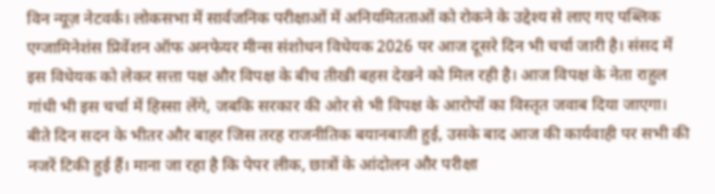विन न्यूज़ नेटवर्क। लोकसभा में सार्वजनिक परीक्षाओं में अनियमितताओं को रोकने के उद्देश्य से लाए गए पब्लिक एग्जामिनेशंस प्रिवेंशन ऑफ अनफेयर मीन्स संशोधन विधेयक 2026 पर आज दूसरे दिन भी चर्चा जारी है। संसद में इस विधेयक को लेकर सत्ता पक्ष और विपक्ष के बीच तीखी बहस देखने को मिल रही है। आज विपक्ष के नेता राहुल गांधी भी इस चर्चा में हिस्सा लेंगे, जबकि सरकार की ओर से भी विपक्ष के आरोपों का विस्तृत जवाब दिया जाएगा।
बीते दिन सदन के भीतर और बाहर जिस तरह राजनीतिक बयानबाजी हुई, उसके बाद आज की कार्यवाही पर सभी की नजरें टिकी हुई हैं। माना जा रहा है कि पेपर लीक, छात्रों के आंदोलन और परीक्षा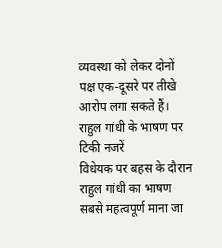व्यवस्था को लेकर दोनों पक्ष एक-दूसरे पर तीखे आरोप लगा सकते हैं।
राहुल गांधी के भाषण पर टिकी नजरें
विधेयक पर बहस के दौरान राहुल गांधी का भाषण सबसे महत्वपूर्ण माना जा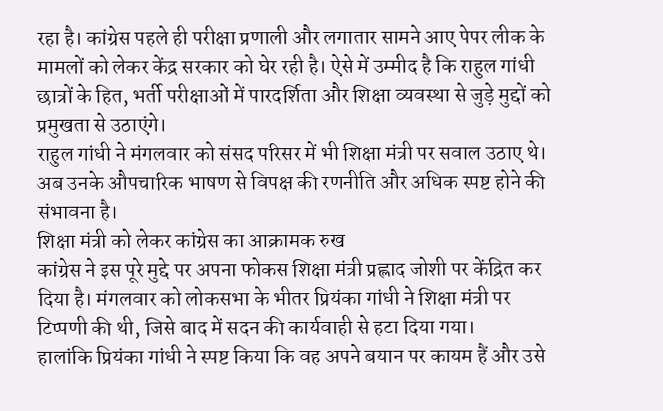रहा है। कांग्रेस पहले ही परीक्षा प्रणाली और लगातार सामने आए पेपर लीक के मामलों को लेकर केंद्र सरकार को घेर रही है। ऐसे में उम्मीद है कि राहुल गांधी छात्रों के हित, भर्ती परीक्षाओं में पारदर्शिता और शिक्षा व्यवस्था से जुड़े मुद्दों को प्रमुखता से उठाएंगे।
राहुल गांधी ने मंगलवार को संसद परिसर में भी शिक्षा मंत्री पर सवाल उठाए थे। अब उनके औपचारिक भाषण से विपक्ष की रणनीति और अधिक स्पष्ट होने की संभावना है।
शिक्षा मंत्री को लेकर कांग्रेस का आक्रामक रुख
कांग्रेस ने इस पूरे मुद्दे पर अपना फोकस शिक्षा मंत्री प्रह्लाद जोशी पर केंद्रित कर दिया है। मंगलवार को लोकसभा के भीतर प्रियंका गांधी ने शिक्षा मंत्री पर टिप्पणी की थी, जिसे बाद में सदन की कार्यवाही से हटा दिया गया।
हालांकि प्रियंका गांधी ने स्पष्ट किया कि वह अपने बयान पर कायम हैं और उसे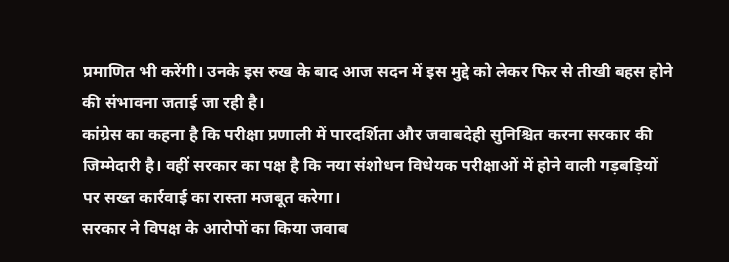प्रमाणित भी करेंगी। उनके इस रुख के बाद आज सदन में इस मुद्दे को लेकर फिर से तीखी बहस होने की संभावना जताई जा रही है।
कांग्रेस का कहना है कि परीक्षा प्रणाली में पारदर्शिता और जवाबदेही सुनिश्चित करना सरकार की जिम्मेदारी है। वहीं सरकार का पक्ष है कि नया संशोधन विधेयक परीक्षाओं में होने वाली गड़बड़ियों पर सख्त कार्रवाई का रास्ता मजबूत करेगा।
सरकार ने विपक्ष के आरोपों का किया जवाब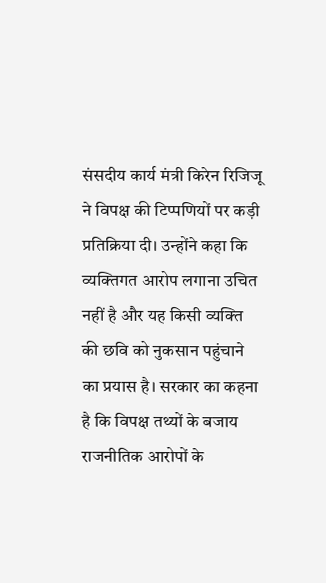संसदीय कार्य मंत्री किरेन रिजिजू ने विपक्ष की टिप्पणियों पर कड़ी प्रतिक्रिया दी। उन्होंने कहा कि व्यक्तिगत आरोप लगाना उचित नहीं है और यह किसी व्यक्ति की छवि को नुकसान पहुंचाने का प्रयास है। सरकार का कहना है कि विपक्ष तथ्यों के बजाय राजनीतिक आरोपों के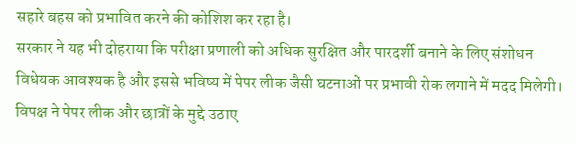सहारे बहस को प्रभावित करने की कोशिश कर रहा है।
सरकार ने यह भी दोहराया कि परीक्षा प्रणाली को अधिक सुरक्षित और पारदर्शी बनाने के लिए संशोधन विधेयक आवश्यक है और इससे भविष्य में पेपर लीक जैसी घटनाओं पर प्रभावी रोक लगाने में मदद मिलेगी।
विपक्ष ने पेपर लीक और छात्रों के मुद्दे उठाए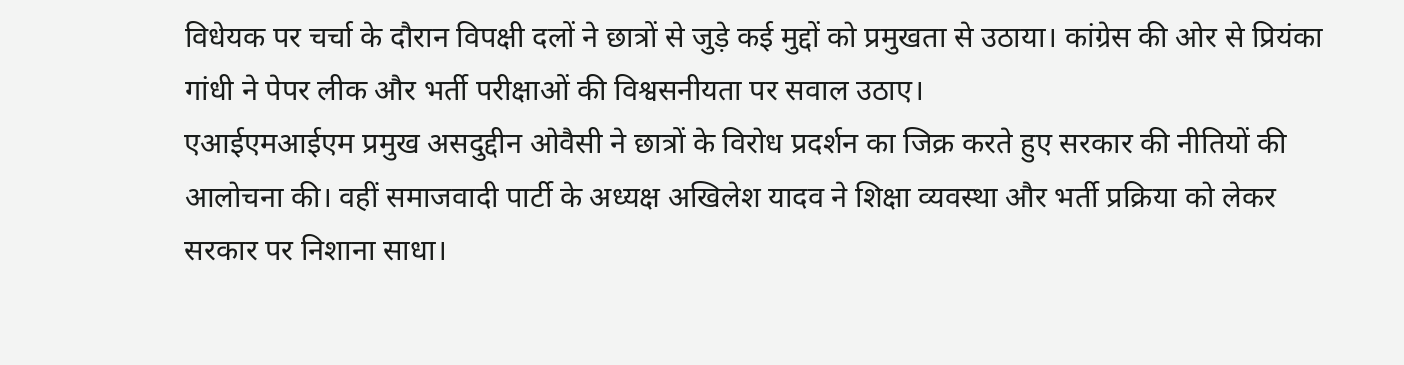विधेयक पर चर्चा के दौरान विपक्षी दलों ने छात्रों से जुड़े कई मुद्दों को प्रमुखता से उठाया। कांग्रेस की ओर से प्रियंका गांधी ने पेपर लीक और भर्ती परीक्षाओं की विश्वसनीयता पर सवाल उठाए।
एआईएमआईएम प्रमुख असदुद्दीन ओवैसी ने छात्रों के विरोध प्रदर्शन का जिक्र करते हुए सरकार की नीतियों की आलोचना की। वहीं समाजवादी पार्टी के अध्यक्ष अखिलेश यादव ने शिक्षा व्यवस्था और भर्ती प्रक्रिया को लेकर सरकार पर निशाना साधा।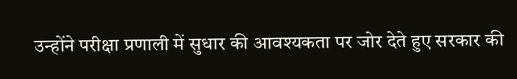उन्होंने परीक्षा प्रणाली में सुधार की आवश्यकता पर जोर देते हुए सरकार की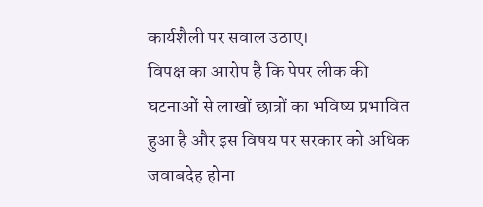कार्यशैली पर सवाल उठाए।
विपक्ष का आरोप है कि पेपर लीक की घटनाओं से लाखों छात्रों का भविष्य प्रभावित हुआ है और इस विषय पर सरकार को अधिक जवाबदेह होना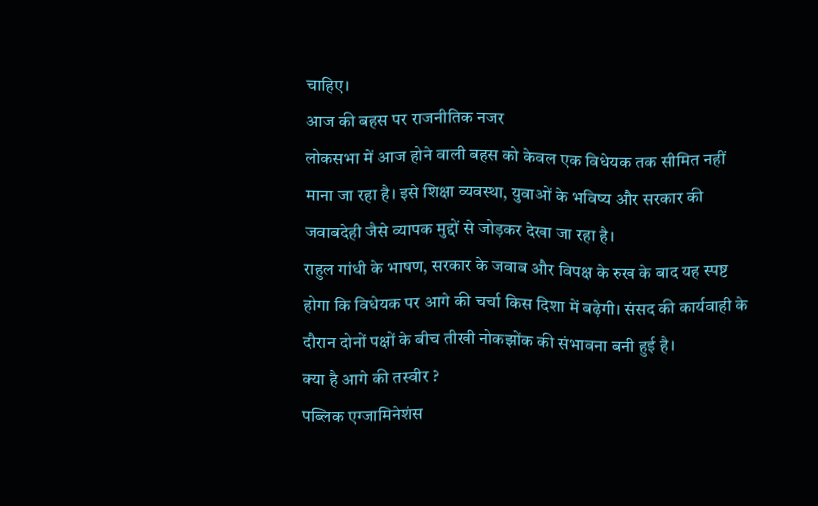चाहिए।
आज की बहस पर राजनीतिक नजर
लोकसभा में आज होने वाली बहस को केवल एक विधेयक तक सीमित नहीं माना जा रहा है। इसे शिक्षा व्यवस्था, युवाओं के भविष्य और सरकार की जवाबदेही जैसे व्यापक मुद्दों से जोड़कर देखा जा रहा है।
राहुल गांधी के भाषण, सरकार के जवाब और विपक्ष के रुख के बाद यह स्पष्ट होगा कि विधेयक पर आगे की चर्चा किस दिशा में बढ़ेगी। संसद की कार्यवाही के दौरान दोनों पक्षों के बीच तीखी नोकझोंक की संभावना बनी हुई है।
क्या है आगे की तस्वीर ?
पब्लिक एग्जामिनेशंस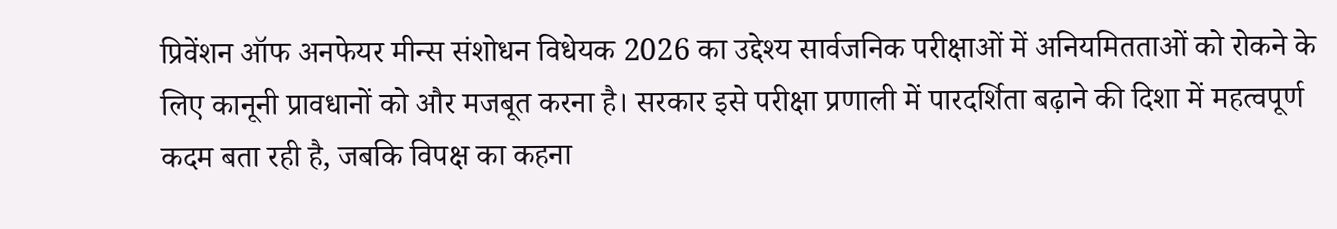प्रिवेंशन ऑफ अनफेयर मीन्स संशोधन विधेयक 2026 का उद्देश्य सार्वजनिक परीक्षाओं में अनियमितताओं को रोकने के लिए कानूनी प्रावधानों को और मजबूत करना है। सरकार इसे परीक्षा प्रणाली में पारदर्शिता बढ़ाने की दिशा में महत्वपूर्ण कदम बता रही है, जबकि विपक्ष का कहना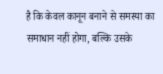है कि केवल कानून बनाने से समस्या का समाधान नहीं होगा, बल्कि उसके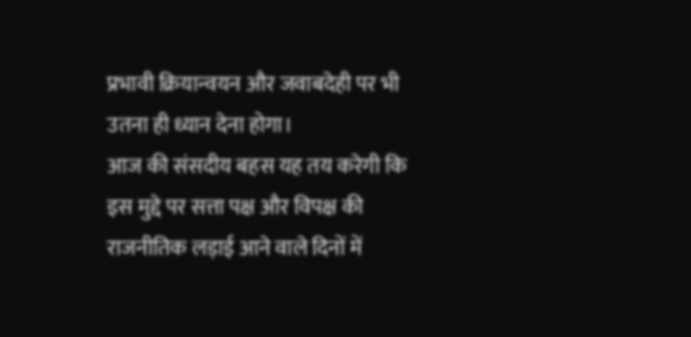प्रभावी क्रियान्वयन और जवाबदेही पर भी उतना ही ध्यान देना होगा।
आज की संसदीय बहस यह तय करेगी कि इस मुद्दे पर सत्ता पक्ष और विपक्ष की राजनीतिक लड़ाई आने वाले दिनों में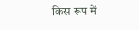किस रूप में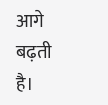आगे बढ़ती है।